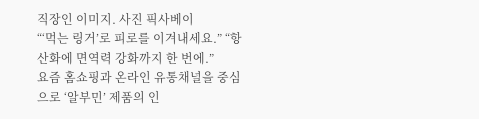직장인 이미지. 사진 픽사베이
“‘먹는 링거’로 피로를 이겨내세요.” “항산화에 면역력 강화까지 한 번에.”
요즘 홈쇼핑과 온라인 유통채널을 중심으로 ‘알부민’ 제품의 인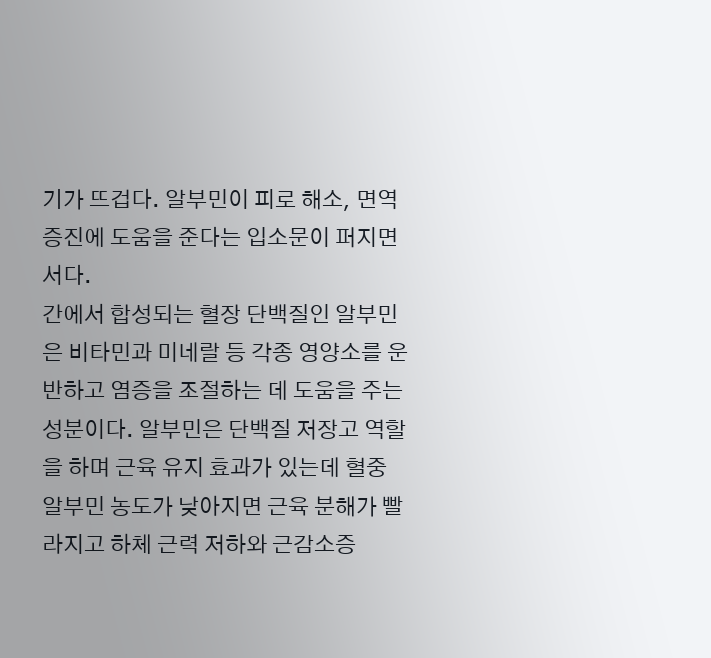기가 뜨겁다. 알부민이 피로 해소, 면역 증진에 도움을 준다는 입소문이 퍼지면서다.
간에서 합성되는 혈장 단백질인 알부민은 비타민과 미네랄 등 각종 영양소를 운반하고 염증을 조절하는 데 도움을 주는 성분이다. 알부민은 단백질 저장고 역할을 하며 근육 유지 효과가 있는데 혈중 알부민 농도가 낮아지면 근육 분해가 빨라지고 하체 근력 저하와 근감소증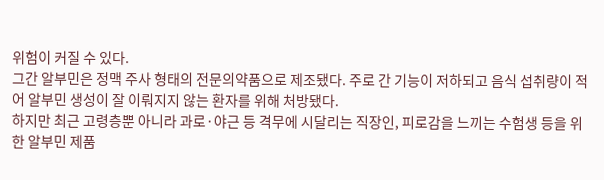위험이 커질 수 있다.
그간 알부민은 정맥 주사 형태의 전문의약품으로 제조됐다. 주로 간 기능이 저하되고 음식 섭취량이 적어 알부민 생성이 잘 이뤄지지 않는 환자를 위해 처방됐다.
하지만 최근 고령층뿐 아니라 과로·야근 등 격무에 시달리는 직장인, 피로감을 느끼는 수험생 등을 위한 알부민 제품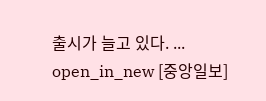출시가 늘고 있다. ... open_in_new [중앙일보]